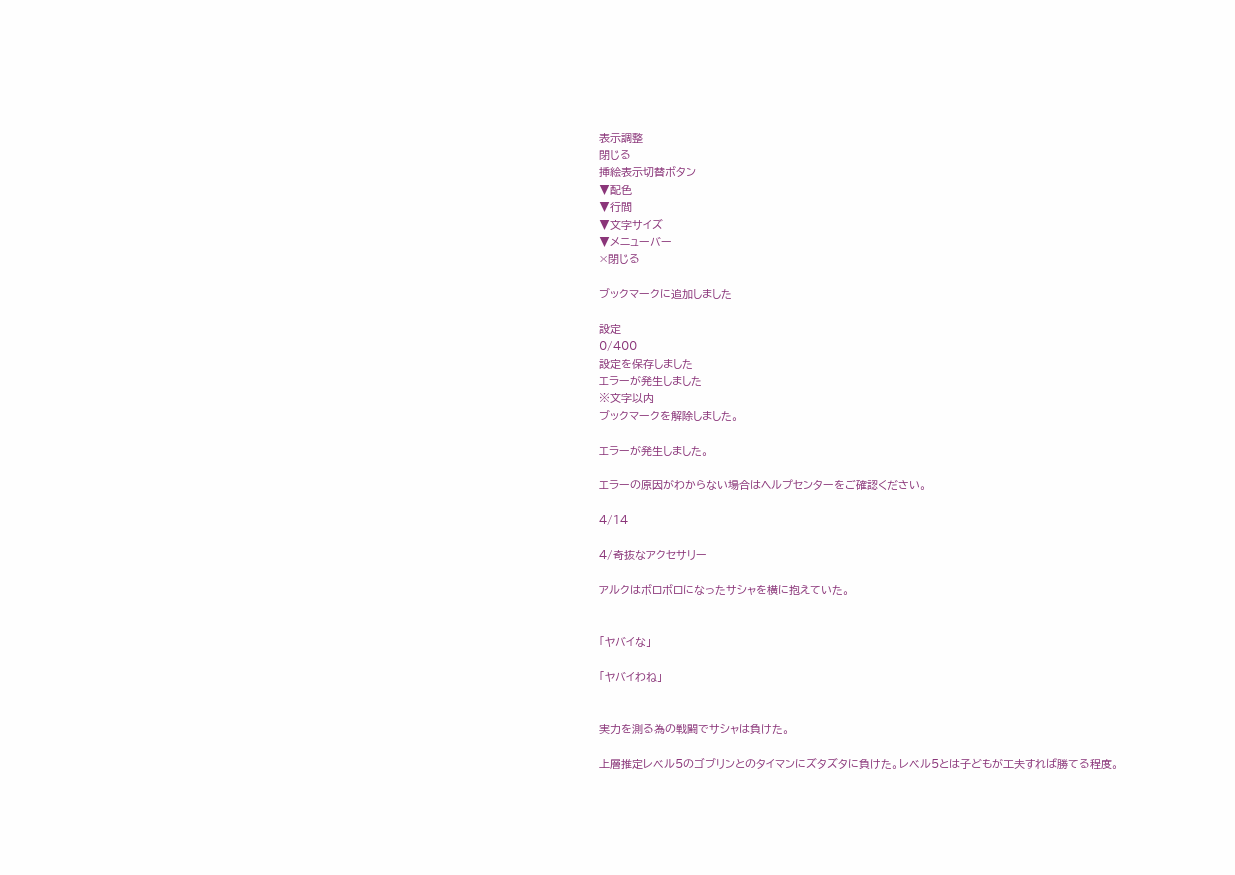表示調整
閉じる
挿絵表示切替ボタン
▼配色
▼行間
▼文字サイズ
▼メニューバー
×閉じる

ブックマークに追加しました

設定
0/400
設定を保存しました
エラーが発生しました
※文字以内
ブックマークを解除しました。

エラーが発生しました。

エラーの原因がわからない場合はヘルプセンターをご確認ください。

4/14

4/奇抜なアクセサリー

アルクはボロボロになったサシャを横に抱えていた。


「ヤバイな」

「ヤバイわね」


実力を測る為の戦闘でサシャは負けた。

上層推定レベル5のゴブリンとのタイマンにズタズタに負けた。レベル5とは子どもが工夫すれば勝てる程度。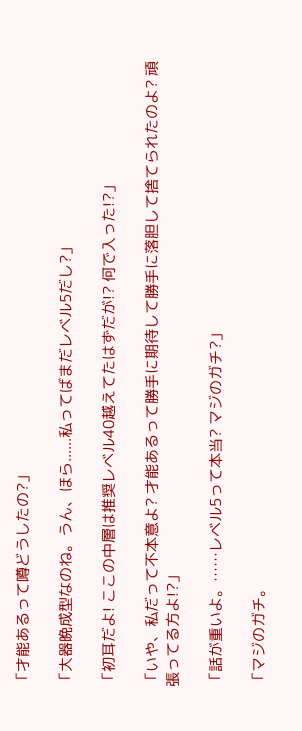「才能あるって噂どうしたの?」

「大器晩成型なのね。うん、ほら......私ってばまだレベル5だし?」

「初耳だよ! ここの中層は推奨レベル40越えてたはずだが!? 何で入った!?」

「いや、私だって不本意よ? 才能あるって勝手に期待して勝手に落胆して捨てられたのよ? 頑張ってる方よ!?」

「話が重いよ。……レベル5って本当? マジのガチ?」

「マジのガチ。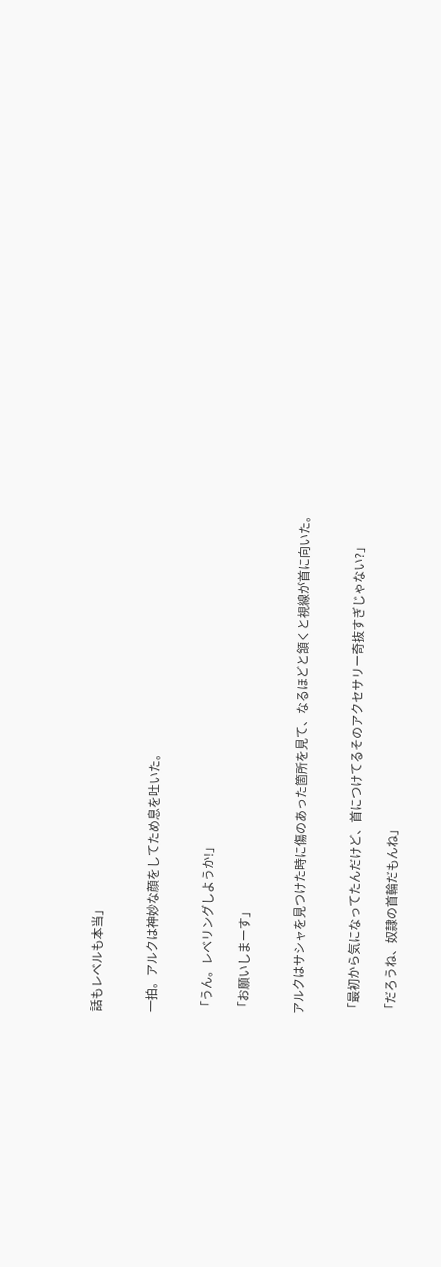話もレベルも本当」


一拍。アルクは神妙な顔をしてため息を吐いた。


「うん。レベリングしようか!」

「お願いしまーす」


アルクはサシャを見つけた時に傷のあった箇所を見て、なるほどと頷くと視線が首に向いた。


「最初から気になってたんだけど、首につけてるそのアクセサリー奇抜すぎじゃない?」

「だろうね、奴隷の首輪だもんね」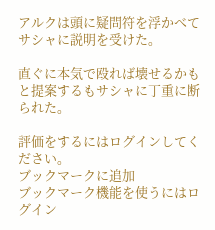アルクは頭に疑問符を浮かべてサシャに説明を受けた。

直ぐに本気で殴れば壊せるかもと提案するもサシャに丁重に断られた。

評価をするにはログインしてください。
ブックマークに追加
ブックマーク機能を使うにはログイン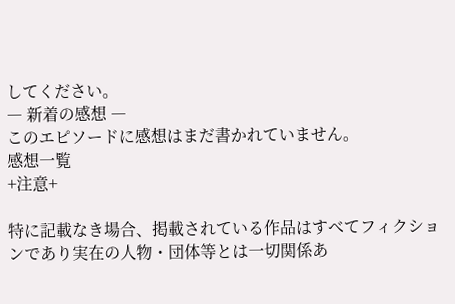してください。
― 新着の感想 ―
このエピソードに感想はまだ書かれていません。
感想一覧
+注意+

特に記載なき場合、掲載されている作品はすべてフィクションであり実在の人物・団体等とは一切関係あ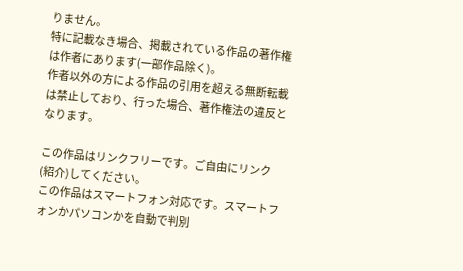りません。
特に記載なき場合、掲載されている作品の著作権は作者にあります(一部作品除く)。
作者以外の方による作品の引用を超える無断転載は禁止しており、行った場合、著作権法の違反となります。

この作品はリンクフリーです。ご自由にリンク(紹介)してください。
この作品はスマートフォン対応です。スマートフォンかパソコンかを自動で判別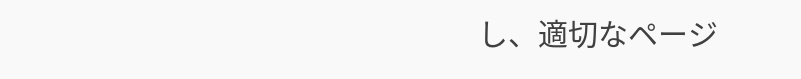し、適切なページ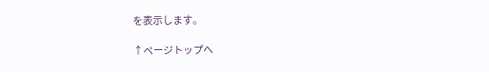を表示します。

↑ページトップへ